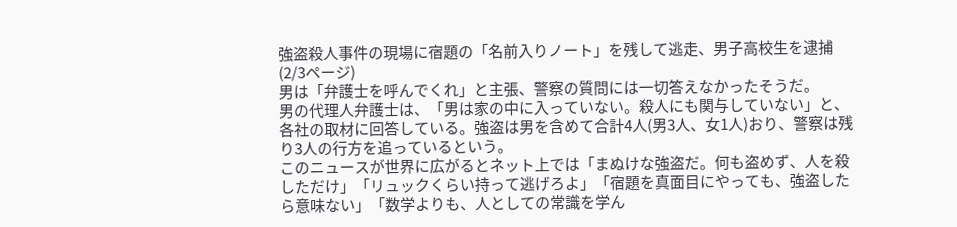強盗殺人事件の現場に宿題の「名前入りノート」を残して逃走、男子高校生を逮捕 (2/3ページ)
男は「弁護士を呼んでくれ」と主張、警察の質問には一切答えなかったそうだ。
男の代理人弁護士は、「男は家の中に入っていない。殺人にも関与していない」と、各社の取材に回答している。強盗は男を含めて合計4人(男3人、女1人)おり、警察は残り3人の行方を追っているという。
このニュースが世界に広がるとネット上では「まぬけな強盗だ。何も盗めず、人を殺しただけ」「リュックくらい持って逃げろよ」「宿題を真面目にやっても、強盗したら意味ない」「数学よりも、人としての常識を学ん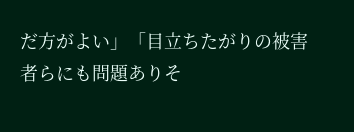だ方がよい」「目立ちたがりの被害者らにも問題ありそ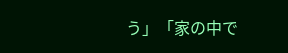う」「家の中で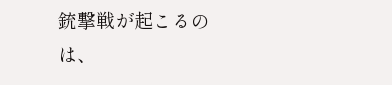銃撃戦が起こるのは、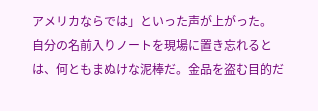アメリカならでは」といった声が上がった。
自分の名前入りノートを現場に置き忘れるとは、何ともまぬけな泥棒だ。金品を盗む目的だ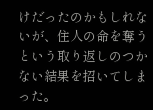けだったのかもしれないが、住人の命を奪うという取り返しのつかない結果を招いてしまった。